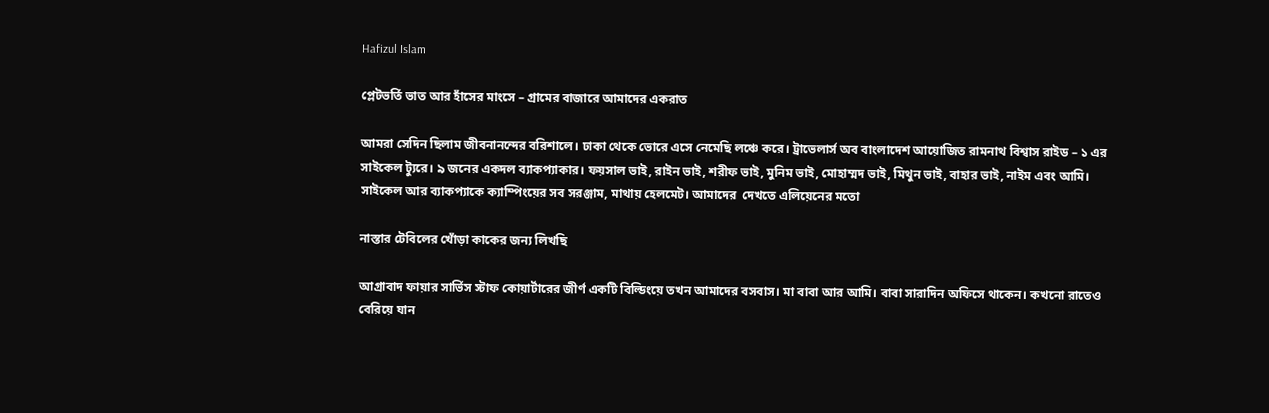Hafizul Islam

প্লেটভর্তি ভাত আর হাঁসের মাংসে – গ্রামের বাজারে আমাদের একরাত

আমরা সেদিন ছিলাম জীবনানন্দের বরিশালে। ঢাকা থেকে ভোরে এসে নেমেছি লঞ্চে করে। ট্রাভেলার্স অব বাংলাদেশ আয়োজিত রামনাথ বিশ্বাস রাইড – ১ এর সাইকেল ট্যুরে। ৯ জনের একদল ব্যাকপ্যাকার। ফয়সাল ভাই, রাইন ভাই, শরীফ ভাই, মুনিম ভাই, মোহাম্মদ ভাই, মিথুন ভাই, বাহার ভাই, নাইম এবং আমি। সাইকেল আর ব্যাকপ্যাকে ক্যাম্পিংয়ের সব সরঞ্জাম, মাথায় হেলমেট। আমাদের  দেখতে এলিয়েনের মতো

নাস্তার টেবিলের খোঁড়া কাকের জন্য লিখছি

আগ্রাবাদ ফায়ার সার্ভিস স্টাফ কোয়ার্টারের জীর্ণ একটি বিল্ডিংয়ে তখন আমাদের বসবাস। মা বাবা আর আমি। বাবা সারাদিন অফিসে থাকেন। কখনো রাতেও বেরিয়ে যান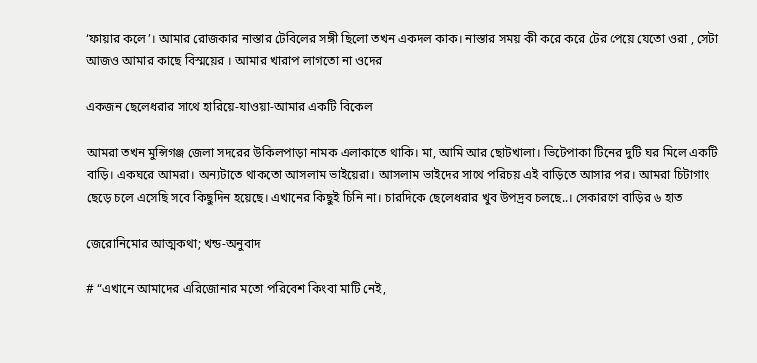‘ফায়ার কলে’। আমার রোজকার নাস্তার টেবিলের সঙ্গী ছিলো তখন একদল কাক। নাস্তার সময় কী করে করে টের পেয়ে যেতো ওরা , সেটা আজও আমার কাছে বিস্ময়ের । আমার খারাপ লাগতো না ওদের

একজন ছেলেধরার সাথে হারিয়ে-যাওয়া-আমার একটি বিকেল

আমরা তখন মুন্সিগঞ্জ জেলা সদরের উকিলপাড়া নামক এলাকাতে থাকি। মা, আমি আর ছোটখালা। ভিটেপাকা টিনের দুটি ঘর মিলে একটি বাড়ি। একঘরে আমরা। অন্যটাতে থাকতো আসলাম ভাইয়েরা। আসলাম ভাইদের সাথে পরিচয় এই বাড়িতে আসার পর। আমরা চিটাগাং ছেড়ে চলে এসেছি সবে কিছুদিন হয়েছে। এখানের কিছুই চিনি না। চারদিকে ছেলেধরার খুব উপদ্রব চলছে..। সেকারণে বাড়ির ৬ হাত

জেরোনিমোর আত্মকথা; খন্ড-অনুবাদ

# “এখানে আমাদের এরিজোনার মতো পরিবেশ কিংবা মাটি নেই,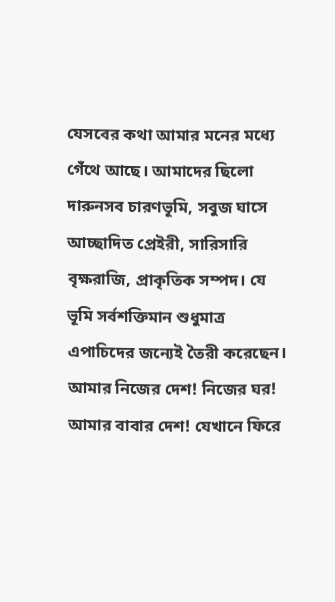যেসবের কথা আমার মনের মধ্যে গেঁথে আছে। আমাদের ছিলো দারুনসব চারণভূমি, সবুজ ঘাসে আচ্ছাদিত প্রেইরী, সারিসারি বৃক্ষরাজি, প্রাকৃতিক সম্পদ। যে ভূমি সর্বশক্তিমান শুধুমাত্র এপাচিদের জন্যেই তৈরী করেছেন। আমার নিজের দেশ! নিজের ঘর! আমার বাবার দেশ! যেখানে ফিরে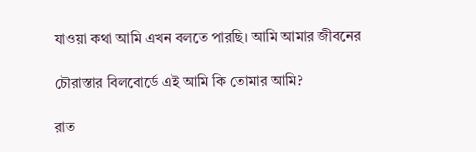যাওয়া কথা আমি এখন বলতে পারছি। আমি আমার জীবনের

চৌরাস্তার বিলবোর্ডে এই আমি কি তোমার আমি?

রাত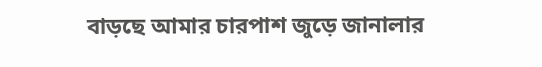বাড়ছে আমার চারপাশ জুড়ে জানালার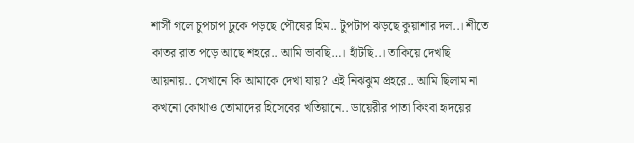শার্সী গলে চুপচাপ ঢুকে পড়ছে পৌষের হিম.. টুপটাপ ঝড়ছে কুয়াশার দল..। শীতে কাতর রাত পড়ে আছে শহরে.. আমি ভাবছি…। হাঁটছি..। তাকিয়ে দেখছি আয়নায়.. সেখানে কি আমাকে দেখা যায়? এই নিঝঝুম প্রহরে.. আমি ছিলাম না কখনো কোথাও তোমাদের হিসেবের খতিয়ানে.. ডায়েরীর পাতা কিংবা হৃদয়ের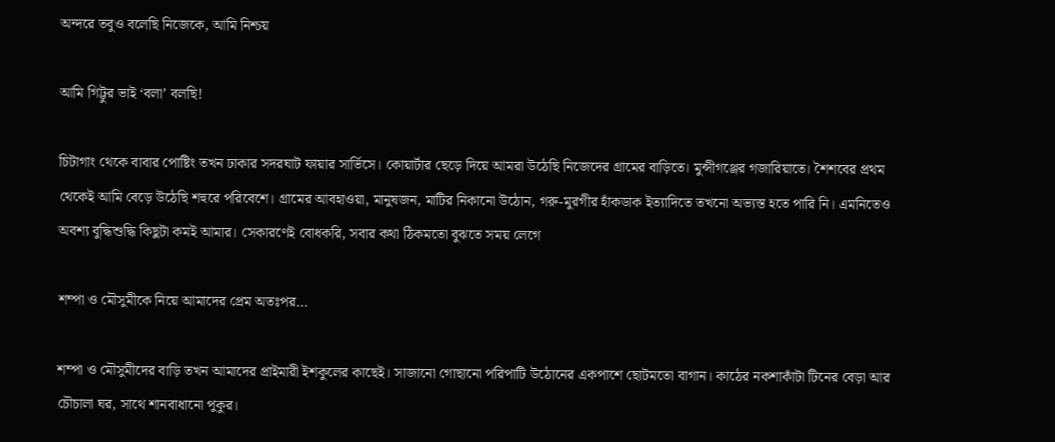অন্দরে তবুও বলেছি নিজেকে, আমি নিশ্চয়

আমি গিট্টুর ভাই ‘বলা’ বলছি!

চিটাগাং থেকে বাবার পোষ্টিং তখন ঢাকার সদরঘাট ফায়ার সার্ভিসে। কোয়ার্টার ছেড়ে দিয়ে আমরা উঠেছি নিজেদের গ্রামের বাড়িতে। মুন্সীগঞ্জের গজারিয়াতে। শৈশবের প্রথম থেকেই আমি বেড়ে উঠেছি শহুরে পরিবেশে। গ্রামের আবহাওয়া, মানুষজন, মাটির নিকানো উঠোন, গরু-মুরগীর হাঁকডাক ইত্যাদিতে তখনো অভ্যস্ত হতে পারি নি। এমনিতেও অবশ্য বুদ্ধিশুদ্ধি কিছুটা কমই আমার। সেকারণেই বোধকরি, সবার কথা ঠিকমতো বুঝতে সময় লেগে

শম্পা ও মৌসুমীকে নিয়ে আমাদের প্রেম অতঃপর…

শম্পা ও মৌসুমীদের বাড়ি তখন আমাদের প্রাইমারী ইশকুলের কাছেই। সাজানো গোছানো পরিপাটি উঠোনের একপাশে ছোটমতো বাগান। কাঠের নকশাকাঁটা টিনের বেড়া আর চৌচালা ঘর, সাথে শানবাধানো পুকুর।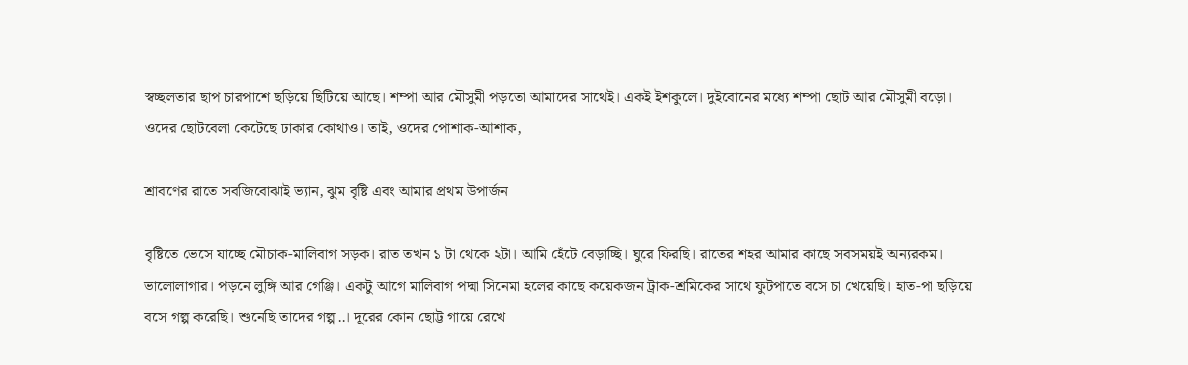স্বচ্ছলতার ছাপ চারপাশে ছড়িয়ে ছিটিয়ে আছে। শম্পা আর মৌসুমী পড়তো আমাদের সাথেই। একই ইশকুলে। দুইবোনের মধ্যে শম্পা ছোট আর মৌসুমী বড়ো। ওদের ছোটবেলা কেটেছে ঢাকার কোথাও। তাই, ওদের পোশাক-আশাক,

শ্রাবণের রাতে সবজিবোঝাই ভ্যান, ঝুম বৃষ্টি এবং আমার প্রথম উপার্জন

বৃষ্টিতে ভেসে যাচ্ছে মৌচাক-মালিবাগ সড়ক। রাত তখন ১ টা থেকে ২টা। আমি হেঁটে বেড়াচ্ছি। ঘুরে ফিরছি। রাতের শহর আমার কাছে সবসময়ই অন্যরকম। ভালোলাগার। পড়নে লুঙ্গি আর গেঞ্জি। একটু আগে মালিবাগ পদ্মা সিনেমা হলের কাছে কয়েকজন ট্রাক-শ্রমিকের সাথে ফুটপাতে বসে চা খেয়েছি। হাত-পা ছড়িয়ে বসে গল্প করেছি। শুনেছি তাদের গল্প..। দূরের কোন ছোট্ট গায়ে রেখে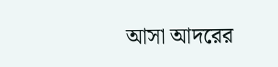আসা আদরের